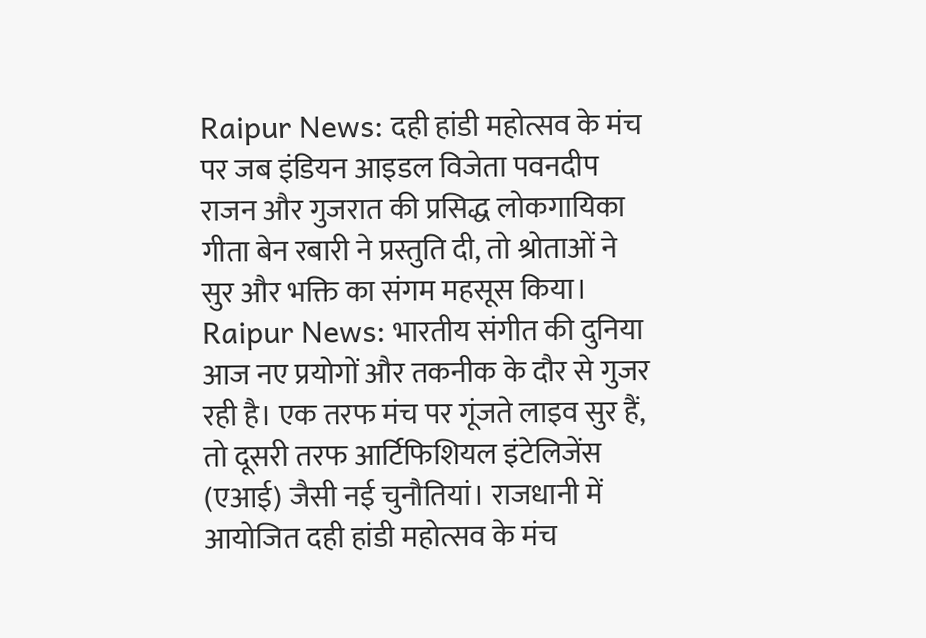Raipur News: दही हांडी महोत्सव के मंच पर जब इंडियन आइडल विजेता पवनदीप राजन और गुजरात की प्रसिद्ध लोकगायिका गीता बेन रबारी ने प्रस्तुति दी, तो श्रोताओं ने सुर और भक्ति का संगम महसूस किया।
Raipur News: भारतीय संगीत की दुनिया आज नए प्रयोगों और तकनीक के दौर से गुजर रही है। एक तरफ मंच पर गूंजते लाइव सुर हैं, तो दूसरी तरफ आर्टिफिशियल इंटेलिजेंस (एआई) जैसी नई चुनौतियां। राजधानी में आयोजित दही हांडी महोत्सव के मंच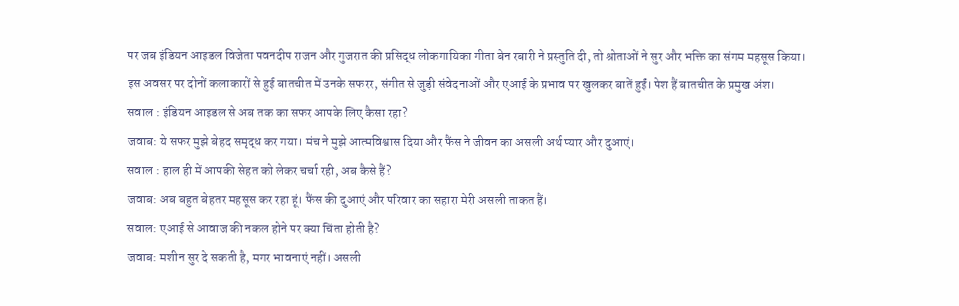पर जब इंडियन आइडल विजेता पवनदीप राजन और गुजरात की प्रसिद्ध लोकगायिका गीता बेन रबारी ने प्रस्तुति दी, तो श्रोताओं ने सुर और भक्ति का संगम महसूस किया।
इस अवसर पर दोनों कलाकारों से हुई बातचीत में उनके सफरर, संगीत से जुड़ी संवेदनाओं और एआई के प्रभाव पर खुलकर बातें हुईं। पेश हैं बातचीत के प्रमुख अंश।
सवाल : इंडियन आइडल से अब तक का सफर आपके लिए कैसा रहा?
जवाब: ये सफर मुझे बेहद समृद्ध कर गया। मंच ने मुझे आत्मविश्वास दिया और फैंस ने जीवन का असली अर्थ प्यार और दुआएं।
सवाल : हाल ही में आपकी सेहत को लेकर चर्चा रही, अब कैसे हैं?
जवाब: अब बहुत बेहतर महसूस कर रहा हूं। फैंस की दुआएं और परिवार का सहारा मेरी असली ताकत हैं।
सवाल: एआई से आवाज की नकल होने पर क्या चिंता होती है?
जवाब: मशीन सुर दे सकती है, मगर भावनाएं नहीं। असली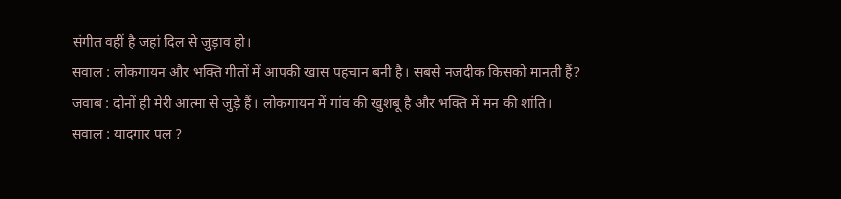संगीत वहीं है जहां दिल से जुड़ाव हो।
सवाल : लोकगायन और भक्ति गीतों में आपकी खास पहचान बनी है। सबसे नजदीक किसको मानती हैं?
जवाब : दोनों ही मेरी आत्मा से जुड़े हैं। लोकगायन में गांव की खुशबू है और भक्ति में मन की शांति।
सवाल : यादगार पल ?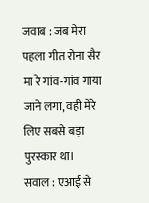जवाब : जब मेरा पहला गीत रोना सैर मा रे गांव-गांव गाया जाने लगा, वही मेरे लिए सबसे बड़ा पुरस्कार था।
सवाल : एआई से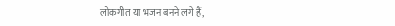लोकगीत या भजन बनने लगे हैं,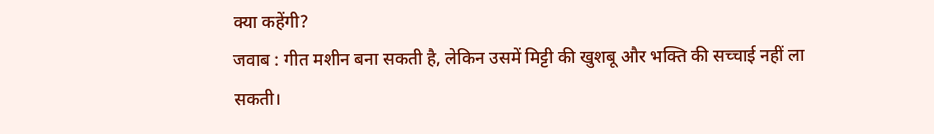क्या कहेंगी?
जवाब : गीत मशीन बना सकती है, लेकिन उसमें मिट्टी की खुशबू और भक्ति की सच्चाई नहीं ला सकती।